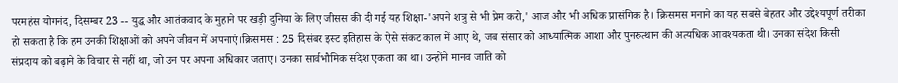परमहंस योगनंद, दिसम्बर 23 -- युद्ध और आतंकवाद के मुहाने पर खड़ी दुनिया के लिए जीसस की दी गई यह शिक्षा-'अपने शत्रु से भी प्रेम करो,' आज और भी अधिक प्रासंगिक है। क्रिसमस मनाने का यह सबसे बेहतर और उद्देश्यपूर्ण तरीका हो सकता है कि हम उनकी शिक्षाओं को अपने जीवन में अपनाएं।क्रिसमस : 25 दिसंबर इस्ट इतिहास के ऐसे संकट काल में आए थे, जब संसार को आध्यात्मिक आशा और पुनरुत्थान की अत्यधिक आवश्यकता थी। उनका संदेश किसी संप्रदाय को बढ़ाने के विचार से नहीं था, जो उन पर अपना अधिकार जताए। उनका सार्वभौमिक संदेश एकता का था। उन्होंने मानव जाति को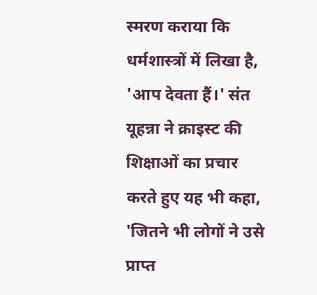स्मरण कराया कि धर्मशास्त्रों में लिखा है, 'आप देवता हैं।' संत यूहन्ना ने क्राइस्ट की शिक्षाओं का प्रचार करते हुए यह भी कहा, 'जितने भी लोगों ने उसे प्राप्त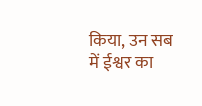किया, उन सब में ईश्वर का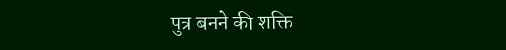पुत्र बनने की शक्ति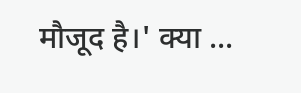मौजूद है।' क्या ...